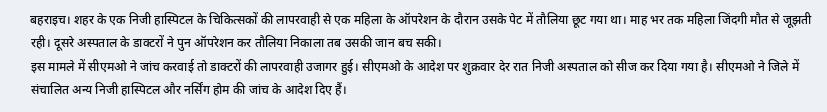बहराइच। शहर के एक निजी हास्पिटल के चिकित्सकों की लापरवाही से एक महिला के ऑपरेशन के दौरान उसके पेट में तौलिया छूट गया था। माह भर तक महिला जिंदगी मौत से जूझती रही। दूसरे अस्पताल के डाक्टरों ने पुन ऑपरेशन कर तौलिया निकाला तब उसकी जान बच सकी।
इस मामले में सीएमओ ने जांच करवाई तो डाक्टरों की लापरवाही उजागर हुई। सीएमओ के आदेश पर शुक्रवार देर रात निजी अस्पताल को सीज कर दिया गया है। सीएमओ ने जिले में संचालित अन्य निजी हास्पिटल और नर्सिंग होम की जांच के आदेश दिए हैं।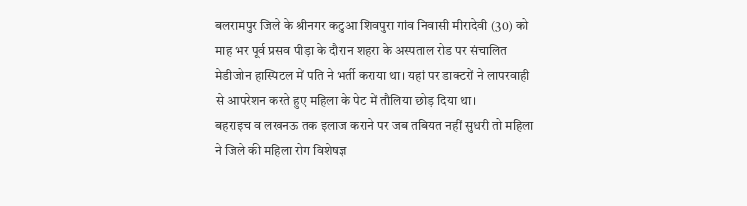बलरामपुर जिले के श्रीनगर कटुआ शिवपुरा गांव निवासी मीरादेवी (30) को माह भर पूर्व प्रसव पीड़ा के दौरान शहरा के अस्पताल रोड पर संचालित मेडीजोन हास्पिटल में पति ने भर्ती कराया था। यहां पर डाक्टरों ने लापरवाही से आपरेशन करते हुए महिला के पेट में तौलिया छोड़ दिया था।
बहराइच व लखनऊ तक इलाज कराने पर जब तबियत नहीं सुधरी तो महिला ने जिले की महिला रोग विशेषज्ञ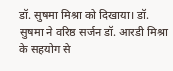डॉ. सुषमा मिश्रा को दिखाया। डॉ. सुषमा ने वरिष्ठ सर्जन डॉ. आरडी मिश्रा के सहयोग से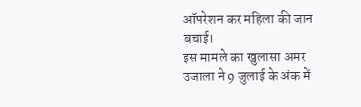ऑपरेशन कर महिला की जान बचाई।
इस मामले का खुलासा अमर उजाला ने 9 जुलाई के अंक में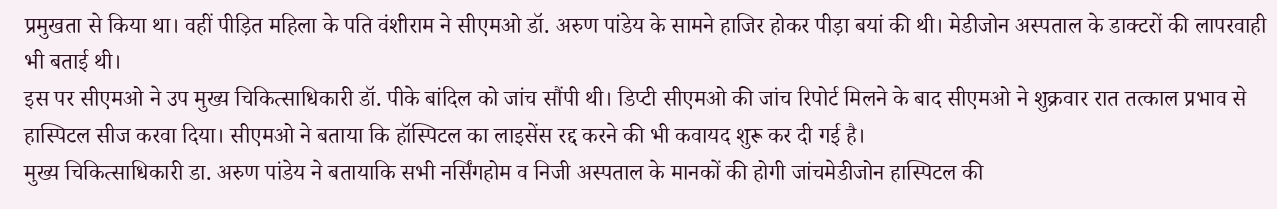प्रमुखता से किया था। वहीं पीड़ित महिला के पति वंशीराम ने सीएमओ डॉ. अरुण पांडेय के सामने हाजिर होकर पीड़ा बयां की थी। मेडीजोन अस्पताल के डाक्टरों की लापरवाही भी बताई थी।
इस पर सीएमओ ने उप मुख्य चिकित्साधिकारी डॉ. पीके बांदिल को जांच सौंपी थी। डिप्टी सीएमओ की जांच रिपोर्ट मिलने के बाद सीएमओ ने शुक्रवार रात तत्काल प्रभाव से हास्पिटल सीज करवा दिया। सीएमओ ने बताया कि हॉस्पिटल का लाइसेंस रद्द करने की भी कवायद शुरू कर दी गई है।
मुख्य चिकित्साधिकारी डा. अरुण पांडेय ने बतायाकि सभी नर्सिंगहोम व निजी अस्पताल के मानकों की होगी जांचमेडीजोन हास्पिटल की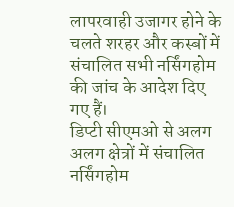लापरवाही उजागर होने के चलते शरहर और कस्बों में संचालित सभी नर्सिंगहोम की जांच के आदेश दिए गए हैं।
डिप्टी सीएमओ से अलग अलग क्षेत्रों में संचालित नर्सिंगहोम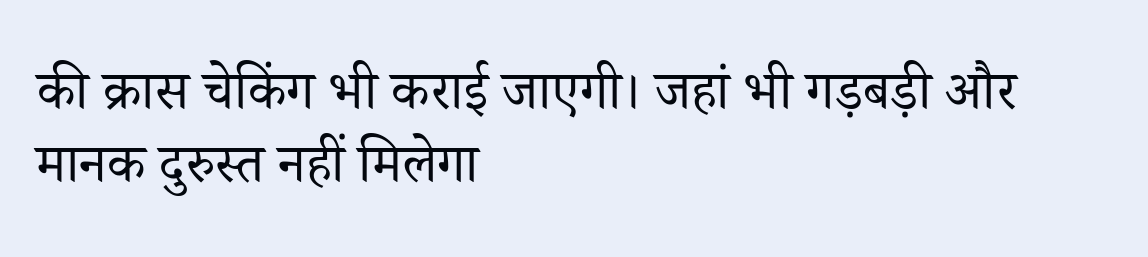की क्रास चेकिंग भी कराई जाएगी। जहां भी गड़बड़ी और मानक दुरुस्त नहीं मिलेगा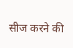सीज करने की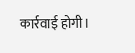कार्रवाई होगी।